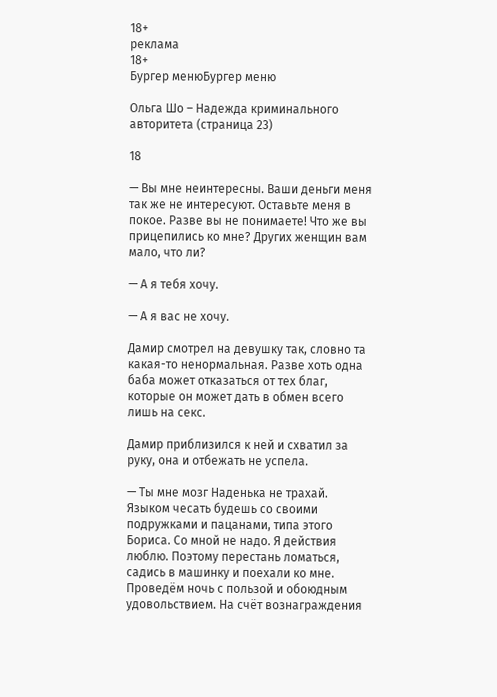18+
реклама
18+
Бургер менюБургер меню

Ольга Шо – Надежда криминального авторитета (страница 23)

18

— Вы мне неинтересны. Ваши деньги меня так же не интересуют. Оставьте меня в покое. Разве вы не понимаете! Что же вы прицепились ко мне? Других женщин вам мало, что ли?

— А я тебя хочу.

— А я вас не хочу.

Дамир смотрел на девушку так, словно та какая-то ненормальная. Разве хоть одна баба может отказаться от тех благ, которые он может дать в обмен всего лишь на секс.

Дамир приблизился к ней и схватил за руку, она и отбежать не успела.

— Ты мне мозг Наденька не трахай. Языком чесать будешь со своими подружками и пацанами, типа этого Бориса. Со мной не надо. Я действия люблю. Поэтому перестань ломаться, садись в машинку и поехали ко мне. Проведём ночь с пользой и обоюдным удовольствием. На счёт вознаграждения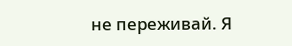не переживай. Я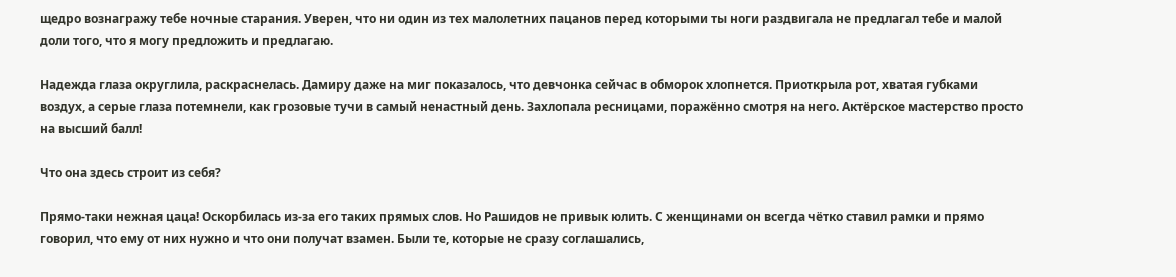щедро вознагражу тебе ночные старания. Уверен, что ни один из тех малолетних пацанов перед которыми ты ноги раздвигала не предлагал тебе и малой доли того, что я могу предложить и предлагаю.

Надежда глаза округлила, раскраснелась. Дамиру даже на миг показалось, что девчонка сейчас в обморок хлопнется. Приоткрыла рот, хватая губками воздух, а серые глаза потемнели, как грозовые тучи в самый ненастный день. Захлопала ресницами, поражённо смотря на него. Актёрское мастерство просто на высший балл!

Что она здесь строит из себя?

Прямо-таки нежная цаца! Оскорбилась из-за его таких прямых слов. Но Рашидов не привык юлить. С женщинами он всегда чётко ставил рамки и прямо говорил, что ему от них нужно и что они получат взамен. Были те, которые не сразу соглашались,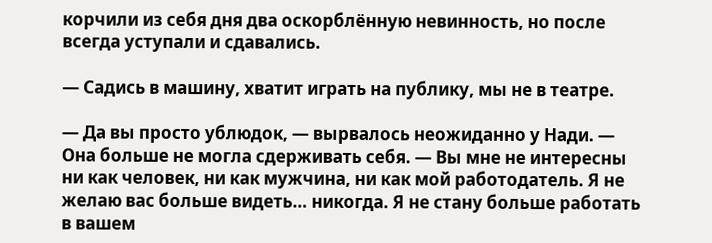корчили из себя дня два оскорблённую невинность, но после всегда уступали и сдавались.

— Садись в машину, хватит играть на публику, мы не в театре.

— Да вы просто ублюдок, — вырвалось неожиданно у Нади. — Она больше не могла сдерживать себя. — Вы мне не интересны ни как человек, ни как мужчина, ни как мой работодатель. Я не желаю вас больше видеть… никогда. Я не стану больше работать в вашем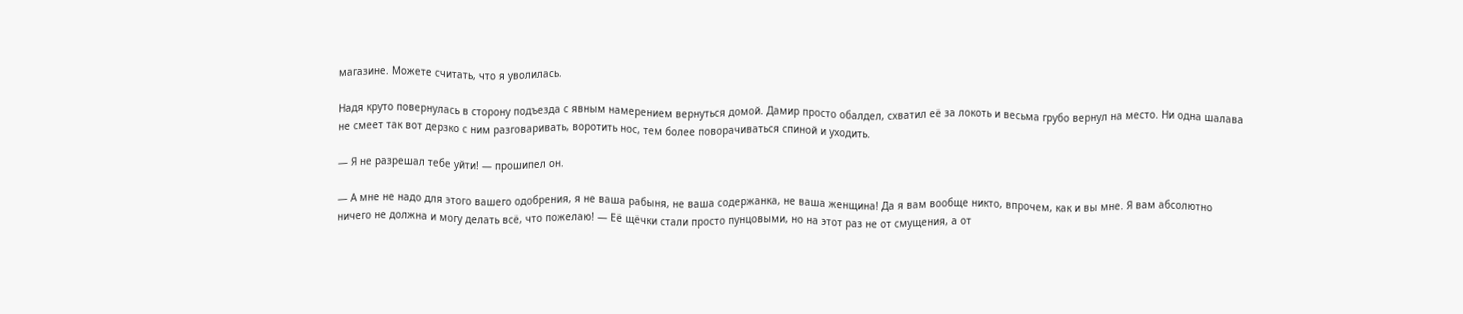магазине. Можете считать, что я уволилась.

Надя круто повернулась в сторону подъезда с явным намерением вернуться домой. Дамир просто обалдел, схватил её за локоть и весьма грубо вернул на место. Ни одна шалава не смеет так вот дерзко с ним разговаривать, воротить нос, тем более поворачиваться спиной и уходить.

— Я не разрешал тебе уйти! — прошипел он.

— А мне не надо для этого вашего одобрения, я не ваша рабыня, не ваша содержанка, не ваша женщина! Да я вам вообще никто, впрочем, как и вы мне. Я вам абсолютно ничего не должна и могу делать всё, что пожелаю! — Её щёчки стали просто пунцовыми, но на этот раз не от смущения, а от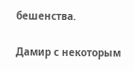бешенства.

Дамир с некоторым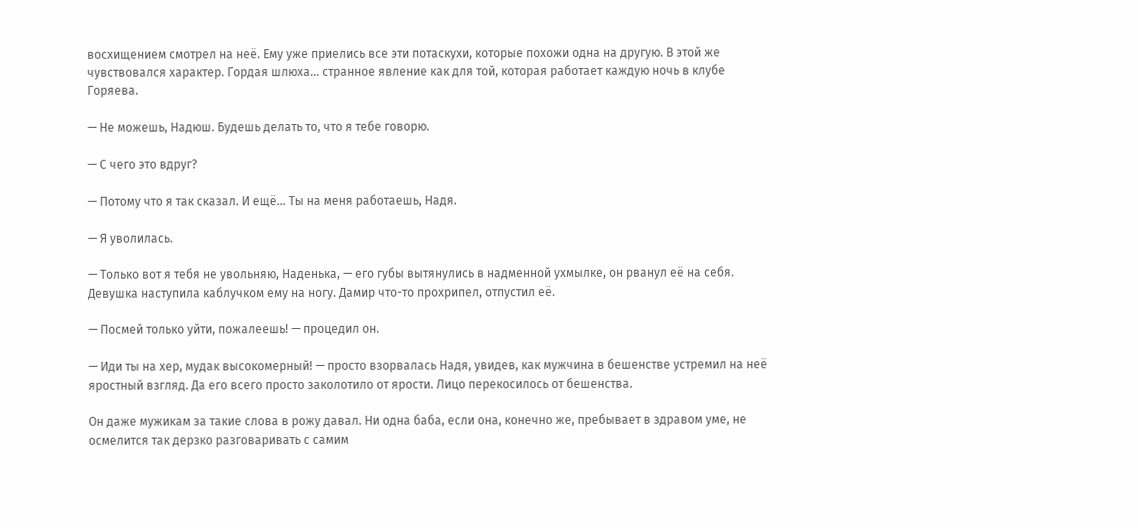восхищением смотрел на неё. Ему уже приелись все эти потаскухи, которые похожи одна на другую. В этой же чувствовался характер. Гордая шлюха… странное явление как для той, которая работает каждую ночь в клубе Горяева.

— Не можешь, Надюш. Будешь делать то, что я тебе говорю.

— С чего это вдруг?

— Потому что я так сказал. И ещё… Ты на меня работаешь, Надя.

— Я уволилась.

— Только вот я тебя не увольняю, Наденька, — его губы вытянулись в надменной ухмылке, он рванул её на себя. Девушка наступила каблучком ему на ногу. Дамир что-то прохрипел, отпустил её.

— Посмей только уйти, пожалеешь! — процедил он.

— Иди ты на хер, мудак высокомерный! — просто взорвалась Надя, увидев, как мужчина в бешенстве устремил на неё яростный взгляд. Да его всего просто заколотило от ярости. Лицо перекосилось от бешенства.

Он даже мужикам за такие слова в рожу давал. Ни одна баба, если она, конечно же, пребывает в здравом уме, не осмелится так дерзко разговаривать с самим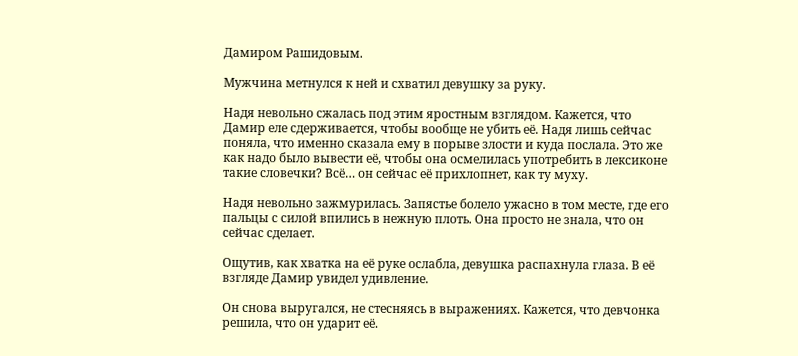Дамиром Рашидовым.

Мужчина метнулся к ней и схватил девушку за руку.

Надя невольно сжалась под этим яростным взглядом. Кажется, что Дамир еле сдерживается, чтобы вообще не убить её. Надя лишь сейчас поняла, что именно сказала ему в порыве злости и куда послала. Это же как надо было вывести её, чтобы она осмелилась употребить в лексиконе такие словечки? Всё… он сейчас её прихлопнет, как ту муху.

Надя невольно зажмурилась. Запястье болело ужасно в том месте, где его пальцы с силой впились в нежную плоть. Она просто не знала, что он сейчас сделает.

Ощутив, как хватка на её руке ослабла, девушка распахнула глаза. В её взгляде Дамир увидел удивление.

Он снова выругался, не стесняясь в выражениях. Кажется, что девчонка решила, что он ударит её.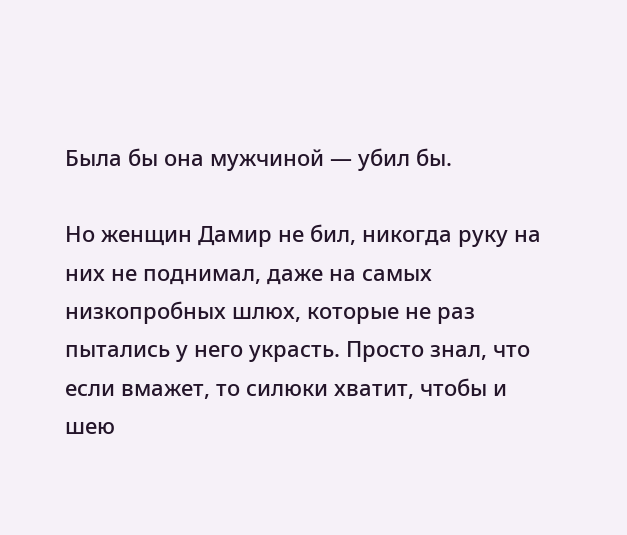Была бы она мужчиной — убил бы.

Но женщин Дамир не бил, никогда руку на них не поднимал, даже на самых низкопробных шлюх, которые не раз пытались у него украсть. Просто знал, что если вмажет, то силюки хватит, чтобы и шею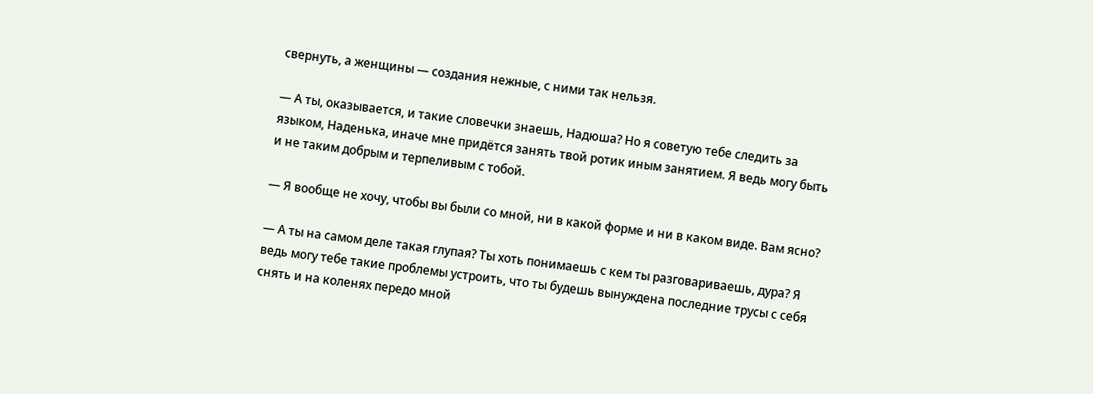свернуть, а женщины — создания нежные, с ними так нельзя.

— А ты, оказывается, и такие словечки знаешь, Надюша? Но я советую тебе следить за языком, Наденька, иначе мне придётся занять твой ротик иным занятием. Я ведь могу быть и не таким добрым и терпеливым с тобой.

— Я вообще не хочу, чтобы вы были со мной, ни в какой форме и ни в каком виде. Вам ясно?

— А ты на самом деле такая глупая? Ты хоть понимаешь с кем ты разговариваешь, дура? Я ведь могу тебе такие проблемы устроить, что ты будешь вынуждена последние трусы с себя снять и на коленях передо мной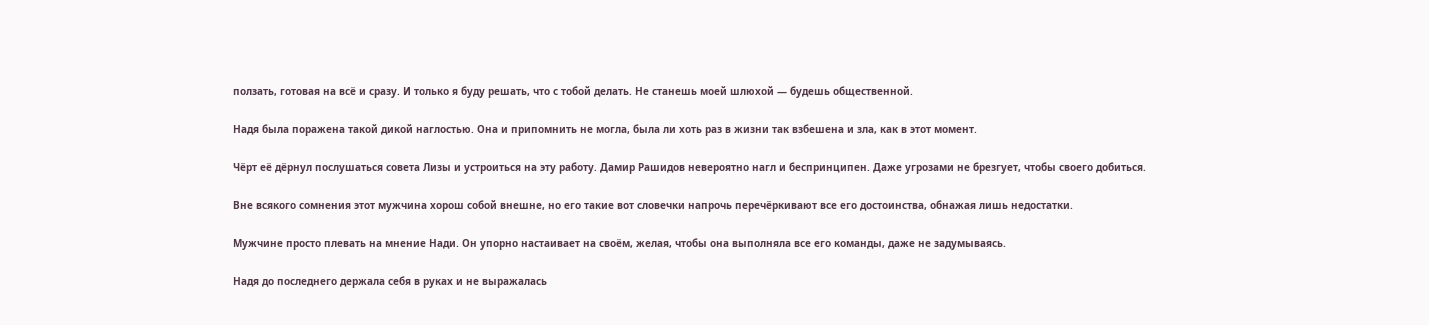ползать, готовая на всё и сразу. И только я буду решать, что с тобой делать. Не станешь моей шлюхой — будешь общественной.

Надя была поражена такой дикой наглостью. Она и припомнить не могла, была ли хоть раз в жизни так взбешена и зла, как в этот момент.

Чёрт её дёрнул послушаться совета Лизы и устроиться на эту работу. Дамир Рашидов невероятно нагл и беспринципен. Даже угрозами не брезгует, чтобы своего добиться.

Вне всякого сомнения этот мужчина хорош собой внешне, но его такие вот словечки напрочь перечёркивают все его достоинства, обнажая лишь недостатки.

Мужчине просто плевать на мнение Нади. Он упорно настаивает на своём, желая, чтобы она выполняла все его команды, даже не задумываясь.

Надя до последнего держала себя в руках и не выражалась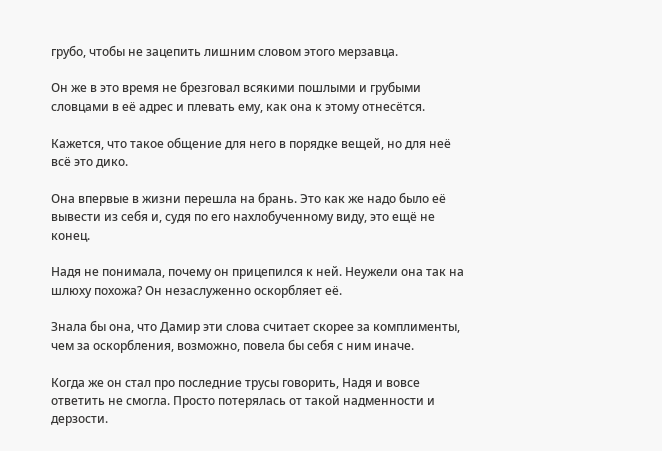грубо, чтобы не зацепить лишним словом этого мерзавца.

Он же в это время не брезговал всякими пошлыми и грубыми словцами в её адрес и плевать ему, как она к этому отнесётся.

Кажется, что такое общение для него в порядке вещей, но для неё всё это дико.

Она впервые в жизни перешла на брань. Это как же надо было её вывести из себя и, судя по его нахлобученному виду, это ещё не конец.

Надя не понимала, почему он прицепился к ней. Неужели она так на шлюху похожа? Он незаслуженно оскорбляет её.

Знала бы она, что Дамир эти слова считает скорее за комплименты, чем за оскорбления, возможно, повела бы себя с ним иначе.

Когда же он стал про последние трусы говорить, Надя и вовсе ответить не смогла. Просто потерялась от такой надменности и дерзости.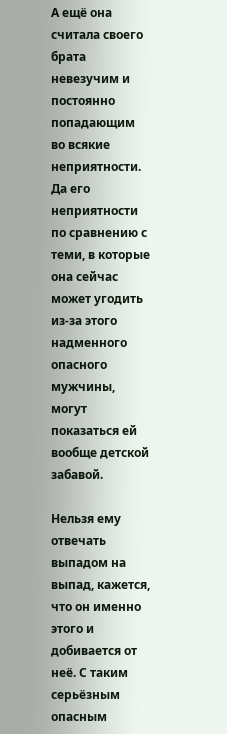А ещё она считала своего брата невезучим и постоянно попадающим во всякие неприятности. Да его неприятности по сравнению с теми, в которые она сейчас может угодить из-за этого надменного опасного мужчины, могут показаться ей вообще детской забавой.

Нельзя ему отвечать выпадом на выпад, кажется, что он именно этого и добивается от неё. С таким серьёзным опасным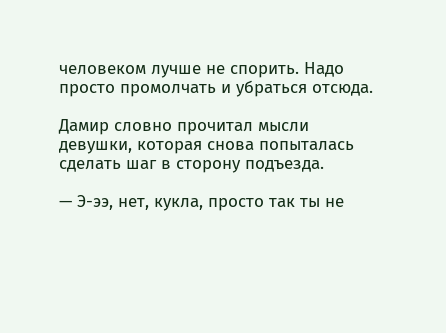человеком лучше не спорить. Надо просто промолчать и убраться отсюда.

Дамир словно прочитал мысли девушки, которая снова попыталась сделать шаг в сторону подъезда.

— Э-ээ, нет, кукла, просто так ты не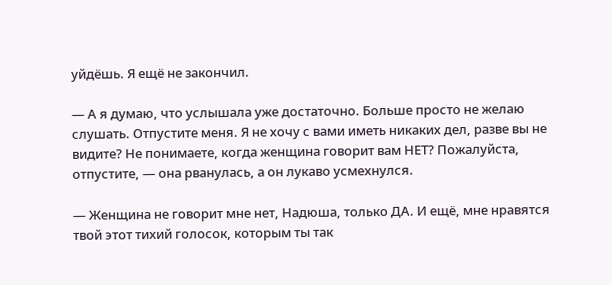уйдёшь. Я ещё не закончил.

— А я думаю, что услышала уже достаточно. Больше просто не желаю слушать. Отпустите меня. Я не хочу с вами иметь никаких дел, разве вы не видите? Не понимаете, когда женщина говорит вам НЕТ? Пожалуйста, отпустите, — она рванулась, а он лукаво усмехнулся.

— Женщина не говорит мне нет, Надюша, только ДА. И ещё, мне нравятся твой этот тихий голосок, которым ты так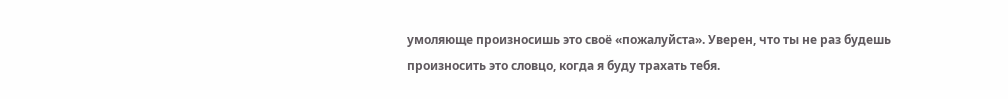умоляюще произносишь это своё «пожалуйста». Уверен, что ты не раз будешь произносить это словцо, когда я буду трахать тебя.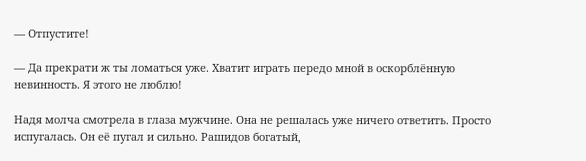— Отпустите!

— Да прекрати ж ты ломаться уже. Хватит играть передо мной в оскорблённую невинность. Я этого не люблю!

Надя молча смотрела в глаза мужчине. Она не решалась уже ничего ответить. Просто испугалась. Он её пугал и сильно. Рашидов богатый,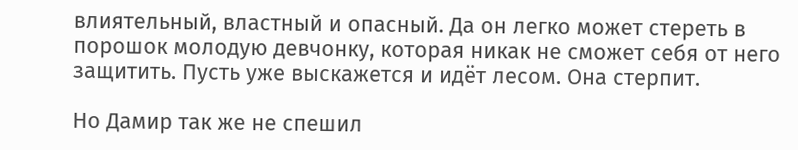влиятельный, властный и опасный. Да он легко может стереть в порошок молодую девчонку, которая никак не сможет себя от него защитить. Пусть уже выскажется и идёт лесом. Она стерпит.

Но Дамир так же не спешил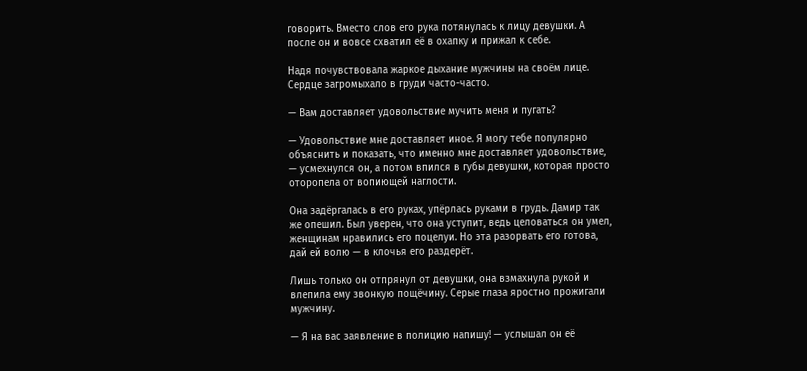говорить. Вместо слов его рука потянулась к лицу девушки. А после он и вовсе схватил её в охапку и прижал к себе.

Надя почувствовала жаркое дыхание мужчины на своём лице. Сердце загромыхало в груди часто-часто.

— Вам доставляет удовольствие мучить меня и пугать?

— Удовольствие мне доставляет иное. Я могу тебе популярно объяснить и показать, что именно мне доставляет удовольствие, — усмехнулся он, а потом впился в губы девушки, которая просто оторопела от вопиющей наглости.

Она задёргалась в его руках, упёрлась руками в грудь. Дамир так же опешил. Был уверен, что она уступит, ведь целоваться он умел, женщинам нравились его поцелуи. Но эта разорвать его готова, дай ей волю — в клочья его раздерёт.

Лишь только он отпрянул от девушки, она взмахнула рукой и влепила ему звонкую пощёчину. Серые глаза яростно прожигали мужчину.

— Я на вас заявление в полицию напишу! — услышал он её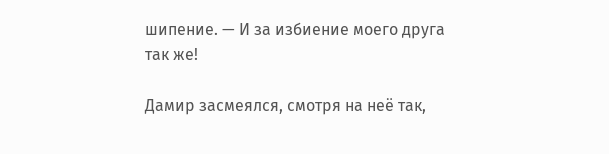шипение. — И за избиение моего друга так же!

Дамир засмеялся, смотря на неё так,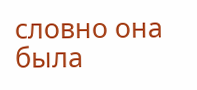словно она была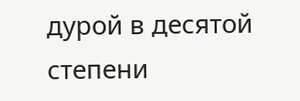дурой в десятой степени